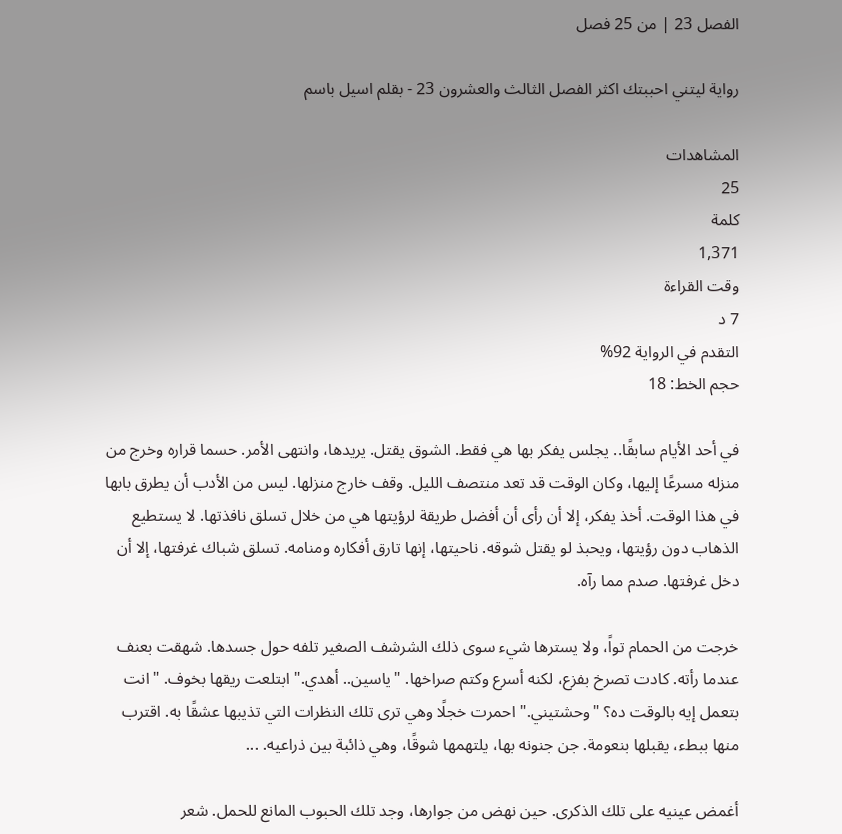الفصل 23 | من 25 فصل

رواية ليتني احببتك اكثر الفصل الثالث والعشرون 23 - بقلم اسيل باسم

المشاهدات
25
كلمة
1,371
وقت القراءة
7 د
التقدم في الرواية 92%
حجم الخط: 18

في أحد الأيام سابقًا.. يجلس يفكر بها هي فقط. الشوق يقتل. يريدها، وانتهى الأمر. حسما قراره وخرج من منزله مسرعًا إليها، وكان الوقت قد تعد منتصف الليل. وقف خارج منزلها. ليس من الأدب أن يطرق بابها في هذا الوقت. أخذ يفكر، إلا أن رأى أن أفضل طريقة لرؤيتها هي من خلال تسلق نافذتها. لا يستطيع الذهاب دون رؤيتها، ويحبذ لو يقتل شوقه. ناحيتها، إنها تارق أفكاره ومنامه. تسلق شباك غرفتها، إلا أن دخل غرفتها. صدم مما رآه.

خرجت من الحمام تواً، ولا يسترها شيء سوى ذلك الشرشف الصغير تلفه حول جسدها. شهقت بعنف عندما رأته. كادت تصرخ بفزع، لكنه أسرع وكتم صراخها. "ياسين.. أهدي." ابتلعت ريقها بخوف. "انت بتعمل إيه بالوقت ده؟ "وحشتيني." احمرت خجلًا وهي ترى تلك النظرات التي تذيبها عشقًا به. اقترب منها ببطء، يقبلها بنعومة. جن جنونه بها، يلتهمها شوقًا، وهي ذائبة بين ذراعيه. ...

أغمض عينيه على تلك الذكرى. حين نهض من جوارها، وجد تلك الحبوب المانع للحمل. شعر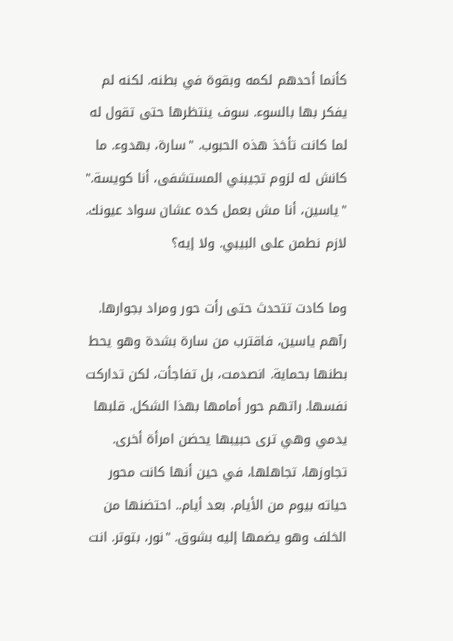كأنما أحدهم لكمه وبقوة في بطنه. لكنه لم يفكر بها بالسوء. سوف ينتظرها حتى تقول له لما كانت تأخذ هذه الحبوب. "سارة، بهدوء. ما كانش له لزوم تجيبني المستشفى، أنا كويسة." "ياسين، أنا مش بعمل كده عشان سواد عيونك. لازم نطمن على البيبي. ولا إيه؟

وما كادت تتحدث حتى رأت حور ومراد بجوارها. رآهم ياسين، فاقترب من سارة بشدة وهو يحط بطنها بحماية. انصدمت، بل تفاجأت، لكن تداركت نفسها. راتهم حور أمامها بهذا الشكل. قلبها يدمي وهي ترى حبيبها يحضن امرأة أخرى. تجاوزها، تجاهلها، في حين أنها كانت محور حياته بيوم من الأيام. بعد أيام.. احتضنها من الخلف وهو يضمها إليه بشوق. "نور، بتوتر. انت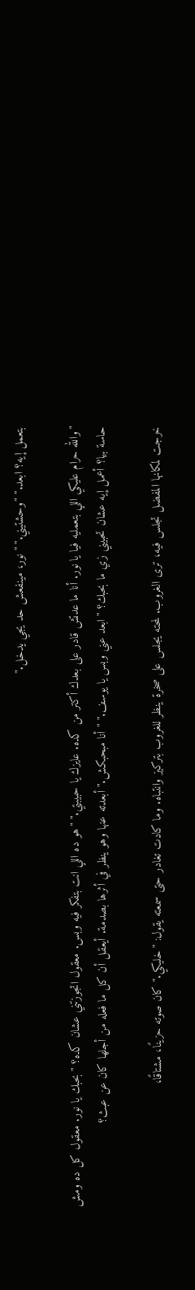بتعمل إيه؟ ابعد." "وحشتيني." "نور، مينفعش حد يجي يدخل."

"والله حرام عليكي اللي بتعمليه فيا يا نور. أنا ما عدتش قادر على بعدك أكتر من كده. عايزك يا حبيبتي." "هو ده اللي انت بتفكر فيه وبس. معقول اتجوزتني عشان كده؟ "بحبك يا نور. معقول كل ده ومش حاسة بيا؟ أعمل إيه عشان تحبيني زي ما بحبك؟ "ابعد عني وبس يا يوسف." "أنا مبحبكش." أبعدته عنها وهو ينظر في أثرها بصدمة. أيعقل أن كل ما فعله من أجلها كان عن عبث؟

خرجت لمكانها المفضل تجلس فيه، ترى الغروب. لمحته يجلس على صخرة ينظر للغروب بتركيز وانتباه. وما كادت تغادر حتى سمعته يقول: "خليكي." كان صوته حزينًا، مشتاقًا،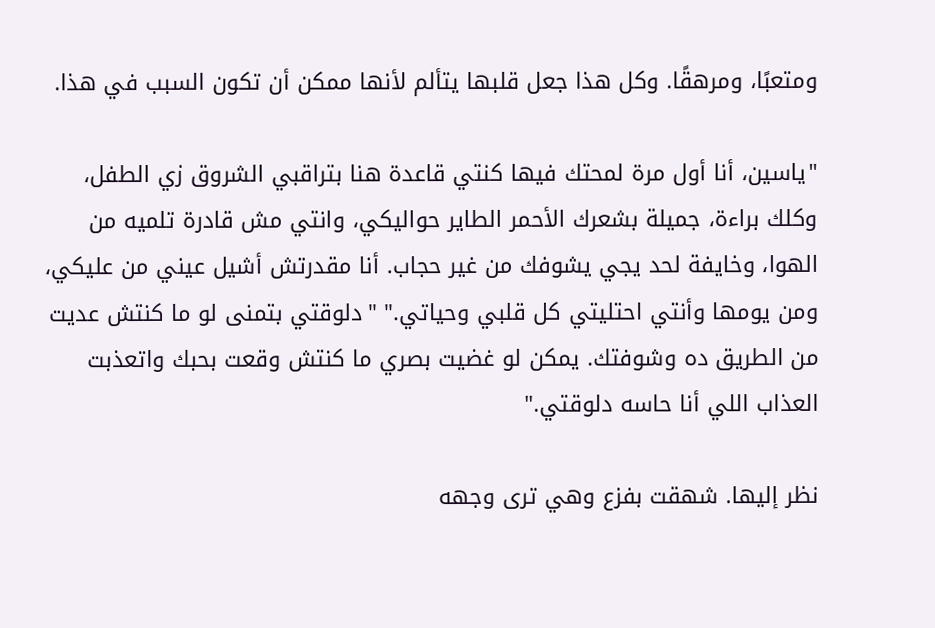ومتعبًا، ومرهقًا. وكل هذا جعل قلبها يتألم لأنها ممكن أن تكون السبب في هذا.

"ياسين، أنا أول مرة لمحتك فيها كنتي قاعدة هنا بتراقبي الشروق زي الطفل، وكلك براءة، جميلة بشعرك الأحمر الطاير حواليكي، وانتي مش قادرة تلميه من الهوا، وخايفة لحد يجي يشوفك من غير حجاب. أنا مقدرتش أشيل عيني من عليكي، ومن يومها وأنتي احتليتي كل قلبي وحياتي." "دلوقتي بتمنى لو ما كنتش عديت من الطريق ده وشوفتك. يمكن لو غضيت بصري ما كنتش وقعت بحبك واتعذبت العذاب اللي أنا حاسه دلوقتي."

نظر إليها. شهقت بفزع وهي ترى وجهه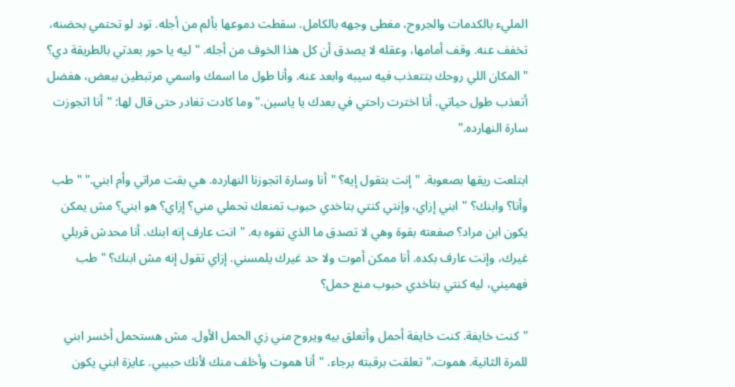المليء بالكدمات والجروح، مغطى وجهه بالكامل. سقطت دموعها بألم من أجله. تود لو تحتمي بحضنه، تخفف عنه. وقف أمامها، وعقله لا يصدق أن كل هذا الخوف من أجله. "ليه يا حور بعدتي بالطريقة دي؟ "المكان اللي روحك بتتعذب فيه سيبه وابعد عنه. وأنا طول ما اسمك واسمي مرتبطين ببعض، هفضل أتعذب طول حياتي. أنا اخترت راحتي في بعدك يا ياسين." وما كادت تغادر حتى قال لها: "أنا اتجوزت سارة النهارده."

ابتلعت ريقها بصعوبة. "إنت بتقول إيه؟ "أنا وسارة اتجوزنا النهارده. هي بقت مراتي وأم ابني." "طب وأنا؟ وابنك؟ "ابني إزاي، وإنتي كنتي بتاخدي حبوب تمنعك تحملي مني؟ إزاي؟ هو ابني؟ مش يمكن يكون ابن مراد؟ صفعته بقوة وهي لا تصدق ما الذي تفوه به. "انت عارف إنه ابنك. أنا محدش قربلي غيرك، وإنت عارف بكده. أنا ممكن أموت ولا حد غيرك يلمسني. إزاي تقول إنه مش ابنك؟ "طب فهميني، ليه كنتي بتاخدي حبوب منع حمل؟

"كنت خايفة. كنت خايفة أحمل وأتعلق بيه ويروح مني زي الحمل الأول. مش هستحمل أخسر ابني للمرة الثانية. هموت." تعلقت برقبته برجاء. "أنا هموت وأخلف منك لأنك حبيبي. عايزة ابني يكون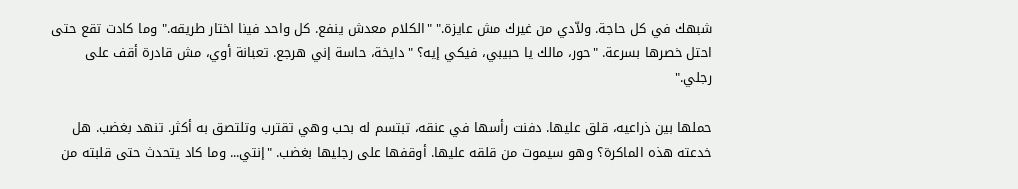شبهك في كل حاجة. ولاّدي من غيرك مش عايزة." "الكلام معدش ينفع. كل واحد فينا اختار طريقه." وما كادت تقع حتى احتل خصرها بسرعة. "حور، مالك يا حبيبي، فيكي إيه؟ "دايخة، حاسة إني هرجع. تعبانة أوي، مش قادرة أقف على رجلي."

حملها بين ذراعيه، قلق عليها. دفنت رأسها في عنقه، تبتسم له بحب وهي تقترب وتلتصق به أكثر. تنهد بغضب. هل خدعته هذه الماكرة؟ وهو سيموت من قلقه عليها. أوقفها على رجليها بغضب. "إنتي... وما كاد يتحدث حتى قلبته من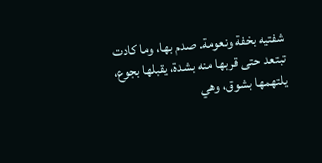شفتيه بخفة ونعومة. صدم بها، وما كادت تبتعد حتى قربها منه بشدة، يقبلها بجوع، يلتهمها بشوق، وهي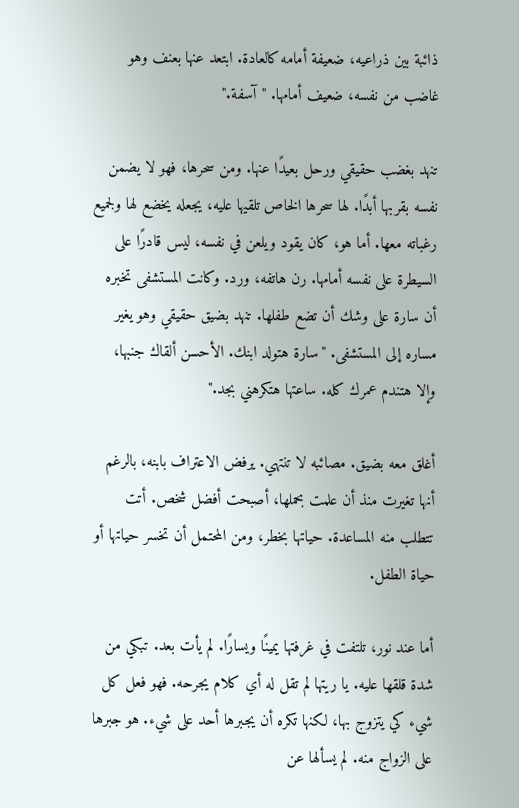ذائبة بين ذراعيه، ضعيفة أمامه كالعادة. ابتعد عنها بعنف وهو غاضب من نفسه، ضعيف أمامها. "آسفة."

تنهد بغضب حقيقي ورحل بعيدًا عنها. ومن سحرها، فهو لا يضمن نفسه بقربها أبدًا. لها سحرها الخاص تلقيها عليه، يجعله يخضع لها ولجميع رغباته معها. أما هو، كان يقود ويلعن في نفسه، ليس قادرًا على السيطرة على نفسه أمامها. رن هاتفه، ورد. وكانت المستشفى تخبره أن سارة على وشك أن تضع طفلها. تنهد بضيق حقيقي وهو يغير مساره إلى المستشفى. "سارة هتولد ابنك. الأحسن ألقاك جنبها، وإلا هتندم عمرك كله. ساعتها هتكرهني بجد."

أغلق معه بضيق. مصائبه لا تنتهي. يرفض الاعتراف بابنه، بالرغم أنها تغيرت منذ أن علمت بحملها، أصبحت أفضل شخص. أتت تتطلب منه المساعدة. حياتها بخطر، ومن المحتمل أن تخسر حياتها أو حياة الطفل.

أما عند نور، تلتفت في غرفتها يمينًا ويسارًا. لم يأت بعد. تبكي من شدة قلقها عليه. يا ريتها لم تقل له أي كلام يجرحه. فهو فعل كل شيء كي يتزوج بها، لكنها تكره أن يجبرها أحد على شيء. هو جبرها على الزواج منه. لم يسألها عن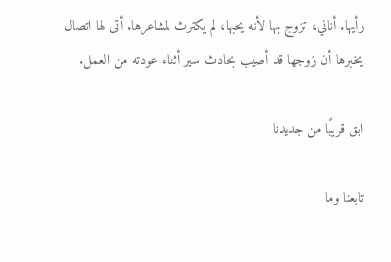رأيها. أناني، تزوج بها لأنه يحبها، لم يكترث لمشاعرها. أتى لها اتصال يخبرها أن زوجها قد أصيب بحادث سير أثناء عودته من العمل.

ابق قريبًا من جديدنا

تابعنا وما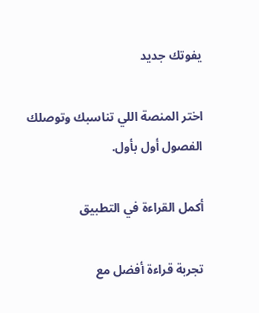يفوتك جديد

اختر المنصة اللي تناسبك وتوصلك الفصول أول بأول.

أكمل القراءة في التطبيق

تجربة قراءة أفضل مع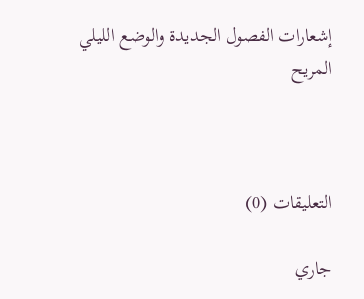إشعارات الفصول الجديدة والوضع الليلي المريح



التعليقات (0)

جاري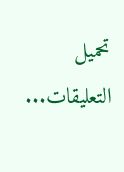تحميل التعليقات...